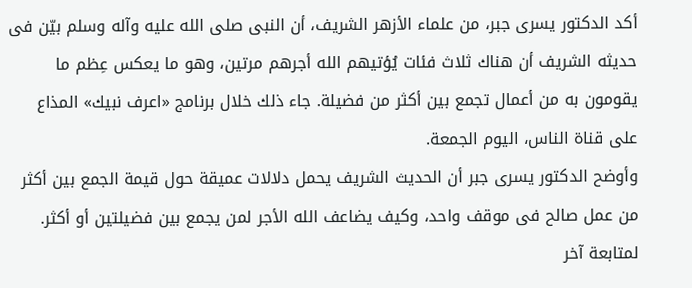أكد الدكتور يسرى جبر، من علماء الأزهر الشريف، أن النبى صلى الله عليه وآله وسلم بيّن فى حديثه الشريف أن هناك ثلاث فئات يُؤتيهم الله أجرهم مرتين، وهو ما يعكس عِظم ما يقومون به من أعمال تجمع بين أكثر من فضيلة. جاء ذلك خلال برنامج «اعرف نبيك» المذاع على قناة الناس، اليوم الجمعة.
وأوضح الدكتور يسرى جبر أن الحديث الشريف يحمل دلالات عميقة حول قيمة الجمع بين أكثر من عمل صالح فى موقف واحد، وكيف يضاعف الله الأجر لمن يجمع بين فضيلتين أو أكثر. لمتابعة آخر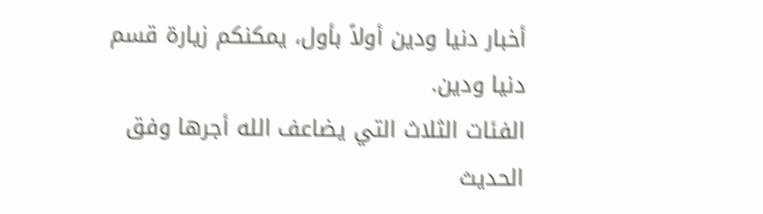أخبار دنيا ودين أولاً بأول، يمكنكم زيارة قسم دنيا ودين.
الفئات الثلاث التي يضاعف الله أجرها وفق الحديث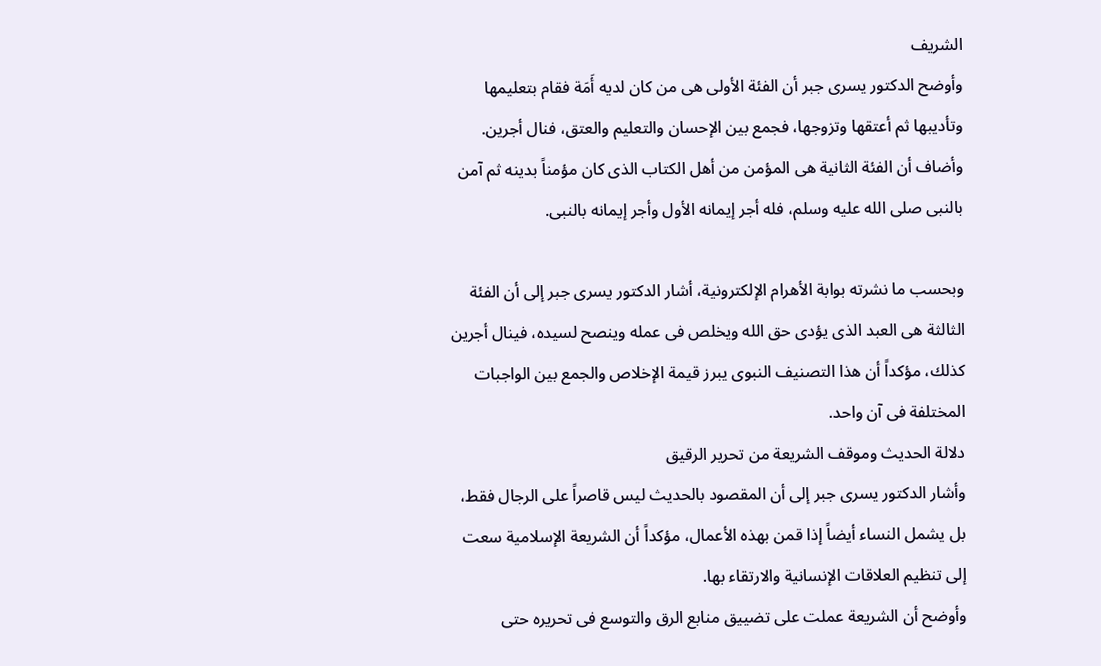الشريف
وأوضح الدكتور يسرى جبر أن الفئة الأولى هى من كان لديه أَمَة فقام بتعليمها وتأديبها ثم أعتقها وتزوجها، فجمع بين الإحسان والتعليم والعتق، فنال أجرين. وأضاف أن الفئة الثانية هى المؤمن من أهل الكتاب الذى كان مؤمناً بدينه ثم آمن بالنبى صلى الله عليه وسلم، فله أجر إيمانه الأول وأجر إيمانه بالنبى.

وبحسب ما نشرته بوابة الأهرام الإلكترونية، أشار الدكتور يسرى جبر إلى أن الفئة الثالثة هى العبد الذى يؤدى حق الله ويخلص فى عمله وينصح لسيده، فينال أجرين كذلك، مؤكداً أن هذا التصنيف النبوى يبرز قيمة الإخلاص والجمع بين الواجبات المختلفة فى آن واحد.
دلالة الحديث وموقف الشريعة من تحرير الرقيق
وأشار الدكتور يسرى جبر إلى أن المقصود بالحديث ليس قاصراً على الرجال فقط، بل يشمل النساء أيضاً إذا قمن بهذه الأعمال، مؤكداً أن الشريعة الإسلامية سعت إلى تنظيم العلاقات الإنسانية والارتقاء بها.
وأوضح أن الشريعة عملت على تضييق منابع الرق والتوسع فى تحريره حتى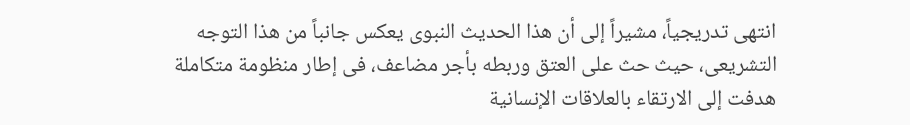انتهى تدريجياً، مشيراً إلى أن هذا الحديث النبوى يعكس جانباً من هذا التوجه التشريعى، حيث حث على العتق وربطه بأجر مضاعف، فى إطار منظومة متكاملة هدفت إلى الارتقاء بالعلاقات الإنسانية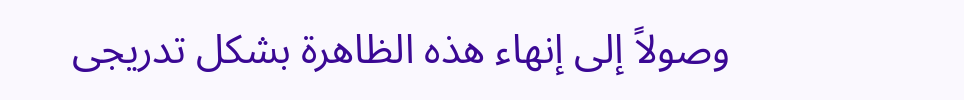وصولاً إلى إنهاء هذه الظاهرة بشكل تدريجى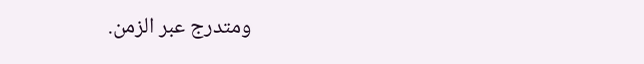ومتدرج عبر الزمن.